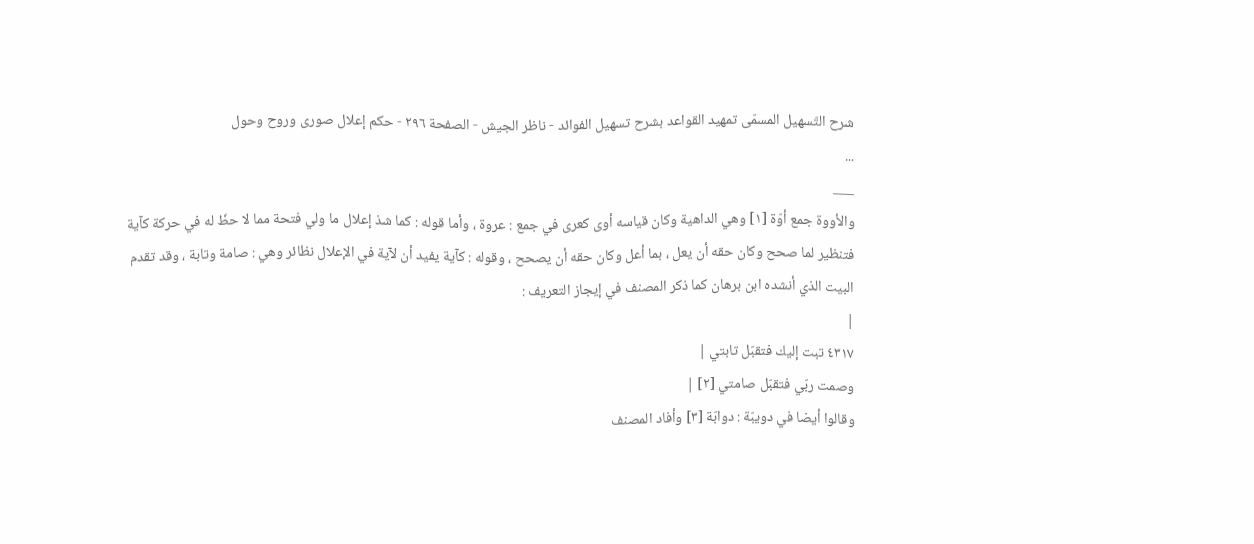شرح التّسهيل المسمّى تمهيد القواعد بشرح تسهيل الفوائد - ناظر الجيش - الصفحة ٢٩٦ - حكم إعلال صورى وروح وحول
...
___
والأووة جمع أوّة [١] وهي الداهية وكان قياسه أوى كعرى في جمع : عروة ، وأما قوله : كما شذ إعلال ما ولي فتحة مما لا حظّ له في حركة كآية فتنظير لما صحح وكان حقه أن يعل ، بما أعل وكان حقه أن يصحح ، وقوله : كآية يفيد أن لآية في الإعلال نظائر وهي : صامة وتابة ، وقد تقدم البيت الذي أنشده ابن برهان كما ذكر المصنف في إيجاز التعريف :
|
٤٣١٧ تبت إليك فتقبّل تابتي |
وصمت ربّي فتقبّل صامتي [٢] |
وقالوا أيضا في دويبّة : دوابّة [٣] وأفاد المصنف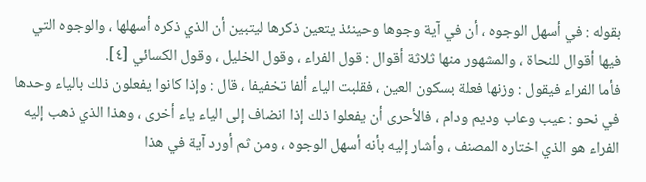بقوله : في أسهل الوجوه ، أن في آية وجوها وحينئذ يتعين ذكرها ليتبين أن الذي ذكره أسهلها ، والوجوه التي فيها أقوال للنحاة ، والمشهور منها ثلاثة أقوال : قول الفراء ، وقول الخليل ، وقول الكسائي [٤].
فأما الفراء فيقول : وزنها فعلة بسكون العين ، فقلبت الياء ألفا تخفيفا ، قال : وإذا كانوا يفعلون ذلك بالياء وحدها في نحو : عيب وعاب وديم ودام ، فالأحرى أن يفعلوا ذلك إذا انضاف إلى الياء ياء أخرى ، وهذا الذي ذهب إليه الفراء هو الذي اختاره المصنف ، وأشار إليه بأنه أسهل الوجوه ، ومن ثم أورد آية في هذا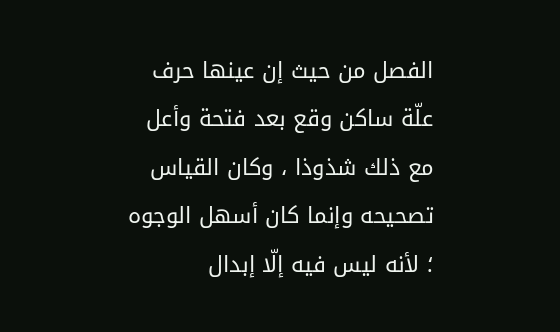الفصل من حيث إن عينها حرف علّة ساكن وقع بعد فتحة وأعل مع ذلك شذوذا ، وكان القياس تصحيحه وإنما كان أسهل الوجوه ؛ لأنه ليس فيه إلّا إبدال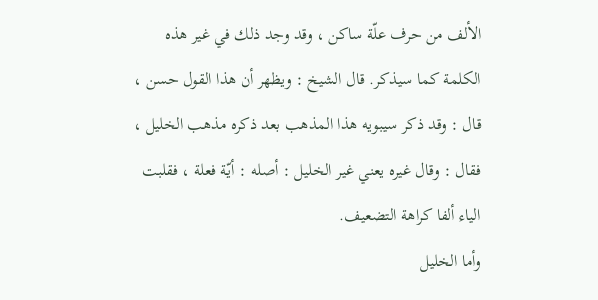الألف من حرف علّة ساكن ، وقد وجد ذلك في غير هذه الكلمة كما سيذكر. قال الشيخ : ويظهر أن هذا القول حسن ، قال : وقد ذكر سيبويه هذا المذهب بعد ذكره مذهب الخليل ، فقال : وقال غيره يعني غير الخليل : أصله : أيّة فعلة ، فقلبت الياء ألفا كراهة التضعيف.
وأما الخليل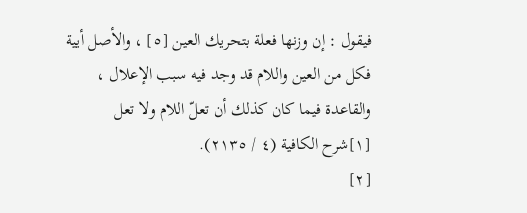فيقول : إن وزنها فعلة بتحريك العين [٥] ، والأصل أيية فكل من العين واللام قد وجد فيه سبب الإعلال ، والقاعدة فيما كان كذلك أن تعلّ اللام ولا تعل
[١]شرح الكافية (٤ / ٢١٣٥).
[٢]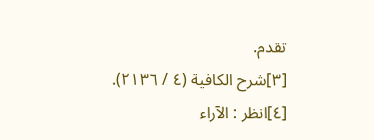تقدم.
[٣]شرح الكافية (٤ / ٢١٣٦).
[٤]انظر : الآراء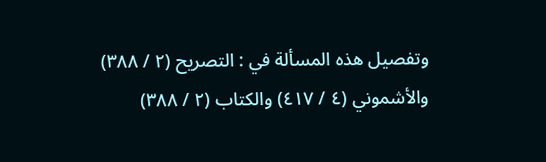وتفصيل هذه المسألة في : التصريح (٢ / ٣٨٨) والأشموني (٤ / ٤١٧) والكتاب (٢ / ٣٨٨)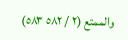والممتع (٢ / ٥٨٢ ٥٨٣)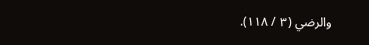والرضي (٣ / ١١٨).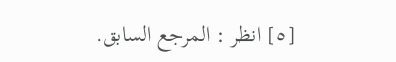[٥] انظر : المرجع السابق.